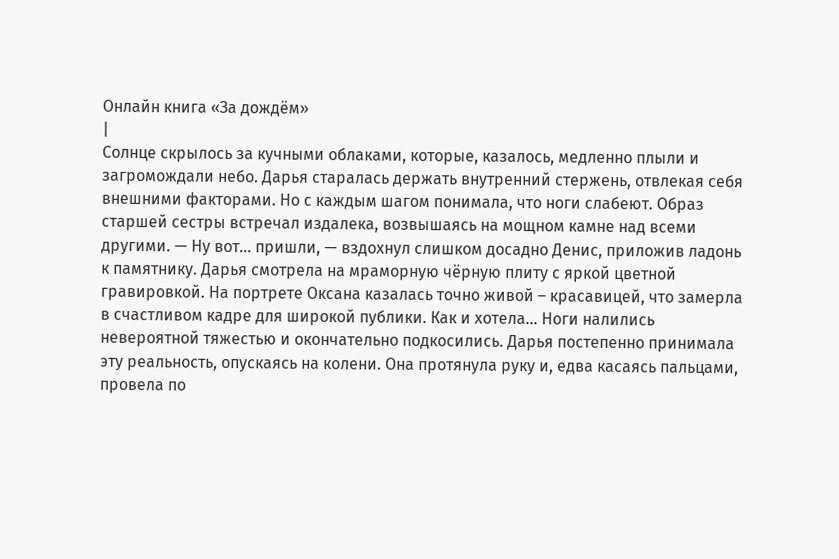Онлайн книга «За дождём»
|
Солнце скрылось за кучными облаками, которые, казалось, медленно плыли и загромождали небо. Дарья старалась держать внутренний стержень, отвлекая себя внешними факторами. Но с каждым шагом понимала, что ноги слабеют. Образ старшей сестры встречал издалека, возвышаясь на мощном камне над всеми другими. — Ну вот… пришли, — вздохнул слишком досадно Денис, приложив ладонь к памятнику. Дарья смотрела на мраморную чёрную плиту с яркой цветной гравировкой. На портрете Оксана казалась точно живой – красавицей, что замерла в счастливом кадре для широкой публики. Как и хотела… Ноги налились невероятной тяжестью и окончательно подкосились. Дарья постепенно принимала эту реальность, опускаясь на колени. Она протянула руку и, едва касаясь пальцами, провела по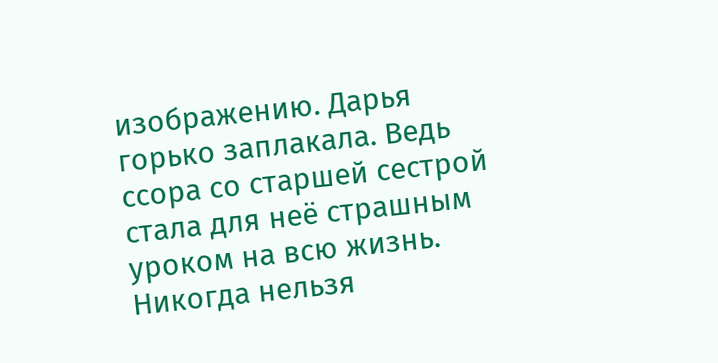изображению. Дарья горько заплакала. Ведь ссора со старшей сестрой стала для неё страшным уроком на всю жизнь. Никогда нельзя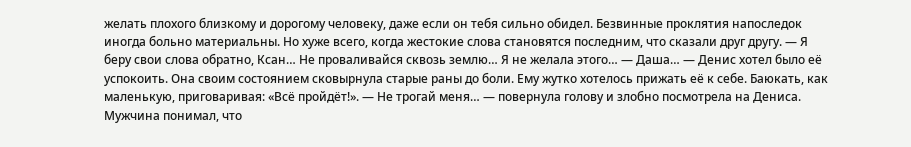желать плохого близкому и дорогому человеку, даже если он тебя сильно обидел. Безвинные проклятия напоследок иногда больно материальны. Но хуже всего, когда жестокие слова становятся последним, что сказали друг другу. — Я беру свои слова обратно, Ксан… Не проваливайся сквозь землю… Я не желала этого… — Даша… — Денис хотел было её успокоить. Она своим состоянием сковырнула старые раны до боли. Ему жутко хотелось прижать её к себе. Баюкать, как маленькую, приговаривая: «Всё пройдёт!». — Не трогай меня… — повернула голову и злобно посмотрела на Дениса. Мужчина понимал, что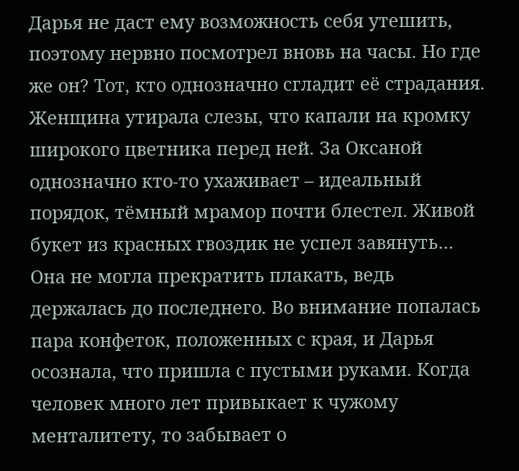Дарья не даст ему возможность себя утешить, поэтому нервно посмотрел вновь на часы. Но где же он? Тот, кто однозначно сгладит её страдания. Женщина утирала слезы, что капали на кромку широкого цветника перед ней. За Оксаной однозначно кто-то ухаживает – идеальный порядок, тёмный мрамор почти блестел. Живой букет из красных гвоздик не успел завянуть… Она не могла прекратить плакать, ведь держалась до последнего. Во внимание попалась пара конфеток, положенных с края, и Дарья осознала, что пришла с пустыми руками. Когда человек много лет привыкает к чужому менталитету, то забывает о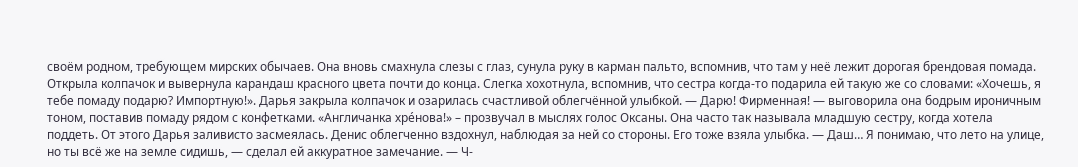своём родном, требующем мирских обычаев. Она вновь смахнула слезы с глаз, сунула руку в карман пальто, вспомнив, что там у неё лежит дорогая брендовая помада. Открыла колпачок и вывернула карандаш красного цвета почти до конца. Слегка хохотнула, вспомнив, что сестра когда-то подарила ей такую же со словами: «Хочешь, я тебе помаду подарю? Импортную!». Дарья закрыла колпачок и озарилась счастливой облегчённой улыбкой. — Дарю! Фирменная! — выговорила она бодрым ироничным тоном, поставив помаду рядом с конфетками. «Англичанка хрéнова!» – прозвучал в мыслях голос Оксаны. Она часто так называла младшую сестру, когда хотела поддеть. От этого Дарья заливисто засмеялась. Денис облегченно вздохнул, наблюдая за ней со стороны. Его тоже взяла улыбка. — Даш… Я понимаю, что лето на улице, но ты всё же на земле сидишь, — сделал ей аккуратное замечание. — Ч-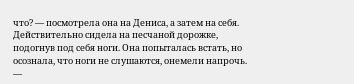что? — посмотрела она на Дениса, а затем на себя. Действительно сидела на песчаной дорожке, подогнув под себя ноги. Она попыталась встать, но осознала, что ноги не слушаются, онемели напрочь. —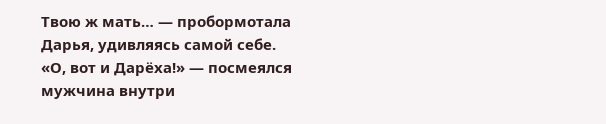Твою ж мать… — пробормотала Дарья, удивляясь самой себе. «О, вот и Дарëха!» — посмеялся мужчина внутри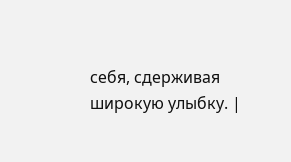себя, сдерживая широкую улыбку. |